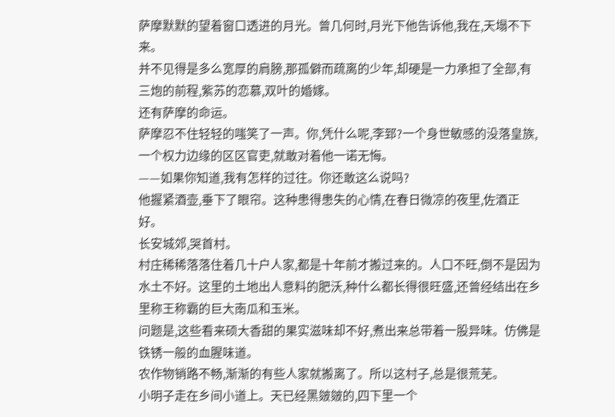萨摩默默的望着窗口透进的月光。曾几何时,月光下他告诉他,我在,天塌不下来。
并不见得是多么宽厚的肩膀,那孤僻而疏离的少年,却硬是一力承担了全部,有三炮的前程,紫苏的恋慕,双叶的婚嫁。
还有萨摩的命运。
萨摩忍不住轻轻的嗤笑了一声。你,凭什么呢,李郅?一个身世敏感的没落皇族,一个权力边缘的区区官吏,就敢对着他一诺无悔。
——如果你知道,我有怎样的过往。你还敢这么说吗?
他握紧酒壶,垂下了眼帘。这种患得患失的心情,在春日微凉的夜里,佐酒正好。
长安城郊,哭首村。
村庄稀稀落落住着几十户人家,都是十年前才搬过来的。人口不旺,倒不是因为水土不好。这里的土地出人意料的肥沃,种什么都长得很旺盛,还曾经结出在乡里称王称霸的巨大南瓜和玉米。
问题是,这些看来硕大香甜的果实滋味却不好,煮出来总带着一股异味。仿佛是铁锈一般的血腥味道。
农作物销路不畅,渐渐的有些人家就搬离了。所以这村子,总是很荒芜。
小明子走在乡间小道上。天已经黑皴皴的,四下里一个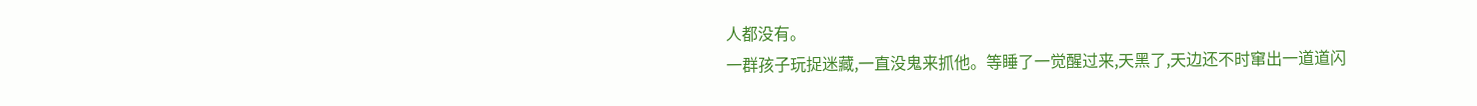人都没有。
一群孩子玩捉迷藏,一直没鬼来抓他。等睡了一觉醒过来,天黑了,天边还不时窜出一道道闪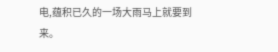电,蕴积已久的一场大雨马上就要到来。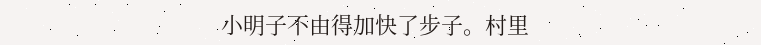小明子不由得加快了步子。村里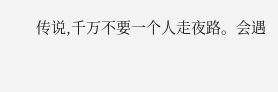传说,千万不要一个人走夜路。会遇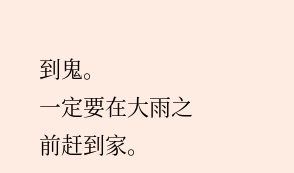到鬼。
一定要在大雨之前赶到家。